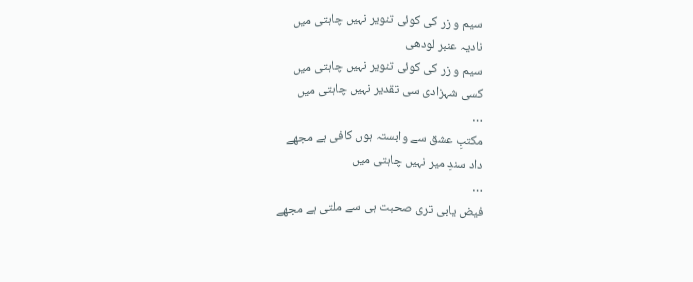سیم و زر کی کوئی تنویر نہیں چاہتی میں
نادیہ عنبر لودھی
سیم و زر کی کوئی تنویر نہیں چاہتی میں
کسی شہزادی سی تقدیر نہیں چاہتی میں
…
مکتبِ عشق سے وابستہ ہوں کافی ہے مجھے
داد سندِ میر نہیں چاہتی میں
…
فیض یابی تری صحبت ہی سے ملتی ہے مجھے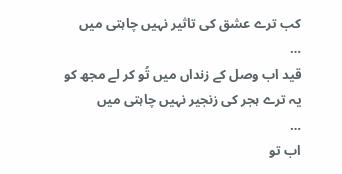کب ترے عشق کی تاثیر نہیں چاہتی میں
…
قید اب وصل کے زنداں میں تُو کر لے مجھ کو
یہ ترے ہجر کی زنجیر نہیں چاہتی میں
…
اب تو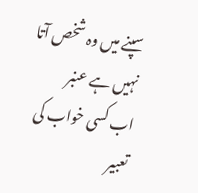سپنے میں وہ شخص آتا نہیں ہے عنبر
اب کسی خواب کی تعبیر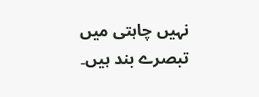نہیں چاہتی میں
تبصرے بند ہیں۔